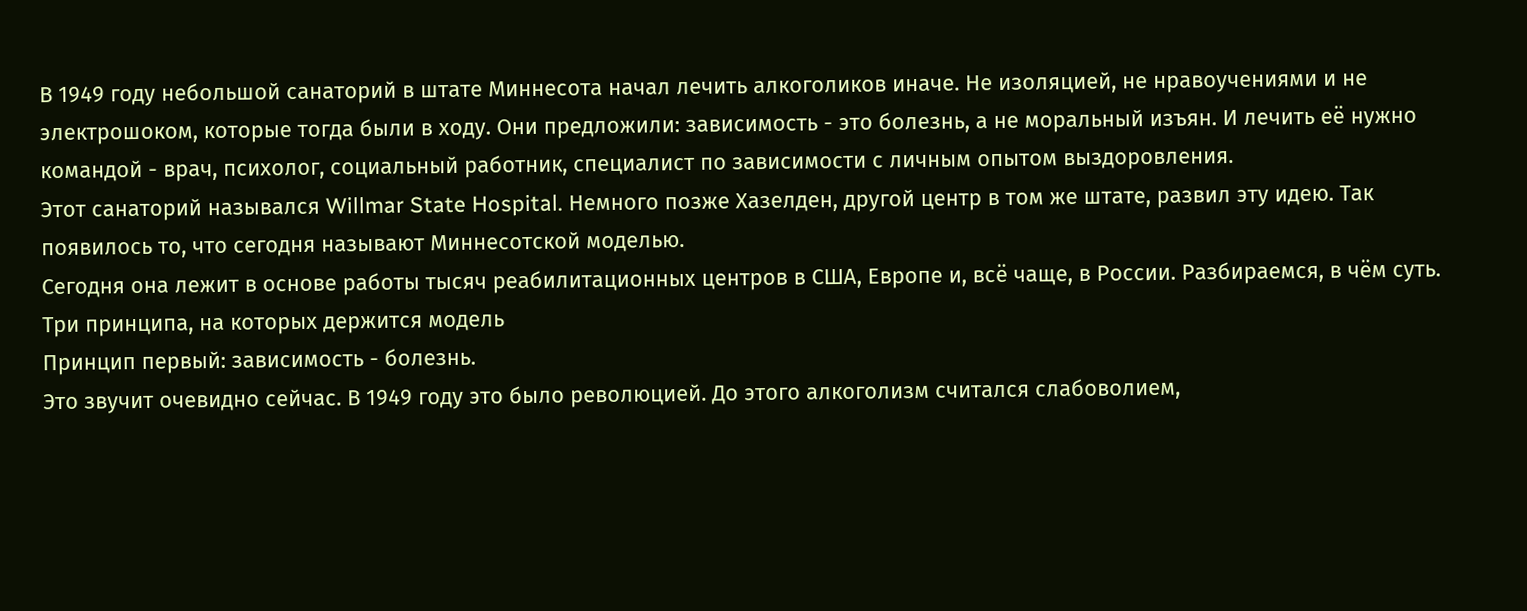В 1949 году небольшой санаторий в штате Миннесота начал лечить алкоголиков иначе. Не изоляцией, не нравоучениями и не электрошоком, которые тогда были в ходу. Они предложили: зависимость - это болезнь, а не моральный изъян. И лечить её нужно командой - врач, психолог, социальный работник, специалист по зависимости с личным опытом выздоровления.
Этот санаторий назывался Willmar State Hospital. Немного позже Хазелден, другой центр в том же штате, развил эту идею. Так появилось то, что сегодня называют Миннесотской моделью.
Сегодня она лежит в основе работы тысяч реабилитационных центров в США, Европе и, всё чаще, в России. Разбираемся, в чём суть.
Три принципа, на которых держится модель
Принцип первый: зависимость - болезнь.
Это звучит очевидно сейчас. В 1949 году это было революцией. До этого алкоголизм считался слабоволием,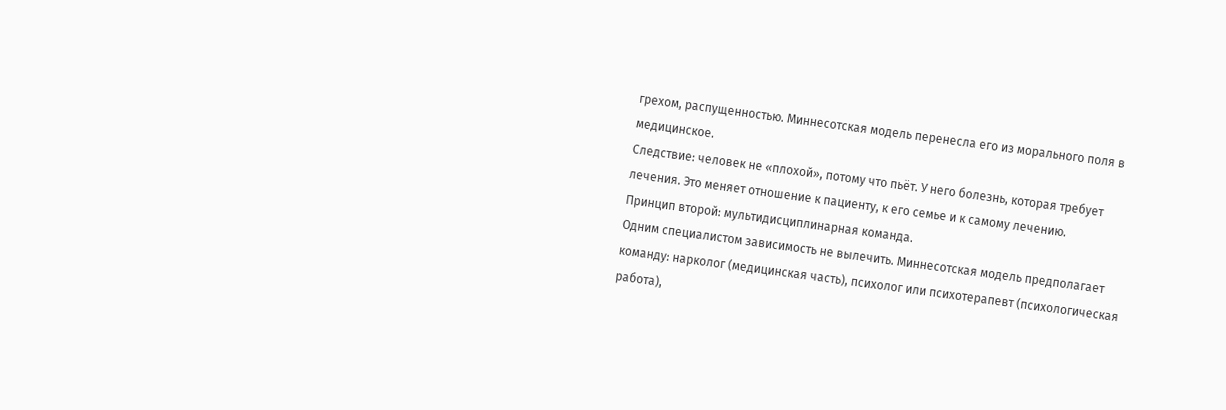грехом, распущенностью. Миннесотская модель перенесла его из морального поля в медицинское.
Следствие: человек не «плохой», потому что пьёт. У него болезнь, которая требует лечения. Это меняет отношение к пациенту, к его семье и к самому лечению.
Принцип второй: мультидисциплинарная команда.
Одним специалистом зависимость не вылечить. Миннесотская модель предполагает команду: нарколог (медицинская часть), психолог или психотерапевт (психологическая работа),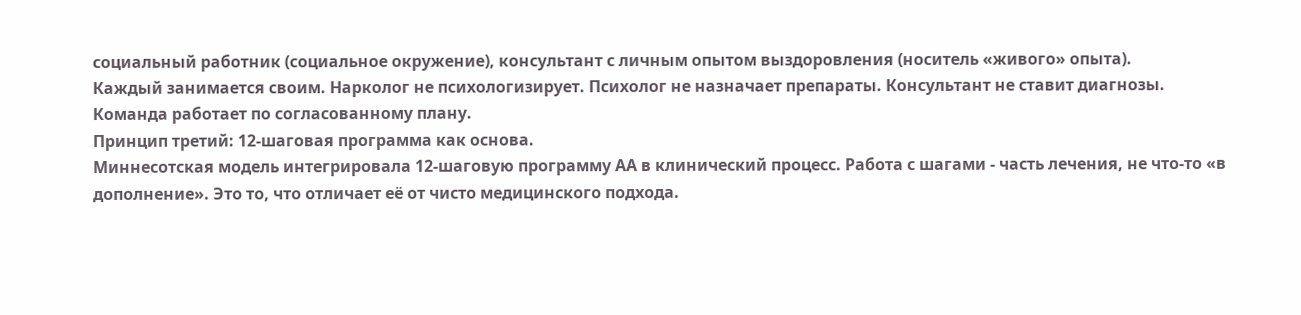социальный работник (социальное окружение), консультант с личным опытом выздоровления (носитель «живого» опыта).
Каждый занимается своим. Нарколог не психологизирует. Психолог не назначает препараты. Консультант не ставит диагнозы. Команда работает по согласованному плану.
Принцип третий: 12-шаговая программа как основа.
Миннесотская модель интегрировала 12-шаговую программу АА в клинический процесс. Работа с шагами - часть лечения, не что-то «в дополнение». Это то, что отличает её от чисто медицинского подхода.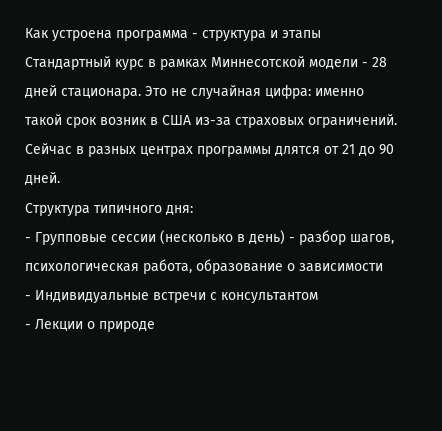Как устроена программа - структура и этапы
Стандартный курс в рамках Миннесотской модели - 28 дней стационара. Это не случайная цифра: именно такой срок возник в США из-за страховых ограничений. Сейчас в разных центрах программы длятся от 21 до 90 дней.
Структура типичного дня:
- Групповые сессии (несколько в день) - разбор шагов, психологическая работа, образование о зависимости
- Индивидуальные встречи с консультантом
- Лекции о природе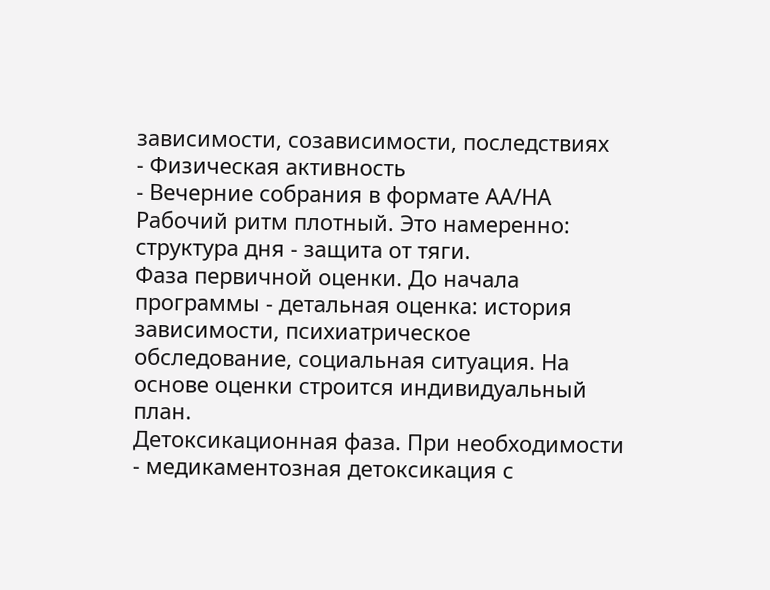зависимости, созависимости, последствиях
- Физическая активность
- Вечерние собрания в формате АА/НА
Рабочий ритм плотный. Это намеренно: структура дня - защита от тяги.
Фаза первичной оценки. До начала программы - детальная оценка: история зависимости, психиатрическое обследование, социальная ситуация. На основе оценки строится индивидуальный план.
Детоксикационная фаза. При необходимости - медикаментозная детоксикация с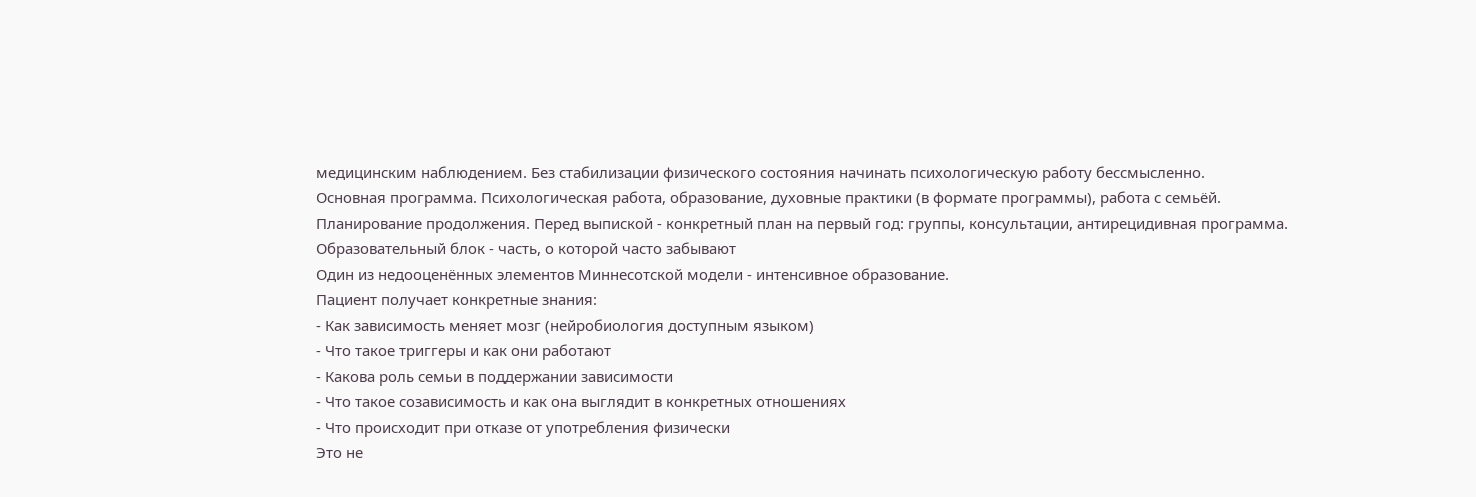медицинским наблюдением. Без стабилизации физического состояния начинать психологическую работу бессмысленно.
Основная программа. Психологическая работа, образование, духовные практики (в формате программы), работа с семьёй.
Планирование продолжения. Перед выпиской - конкретный план на первый год: группы, консультации, антирецидивная программа.
Образовательный блок - часть, о которой часто забывают
Один из недооценённых элементов Миннесотской модели - интенсивное образование.
Пациент получает конкретные знания:
- Как зависимость меняет мозг (нейробиология доступным языком)
- Что такое триггеры и как они работают
- Какова роль семьи в поддержании зависимости
- Что такое созависимость и как она выглядит в конкретных отношениях
- Что происходит при отказе от употребления физически
Это не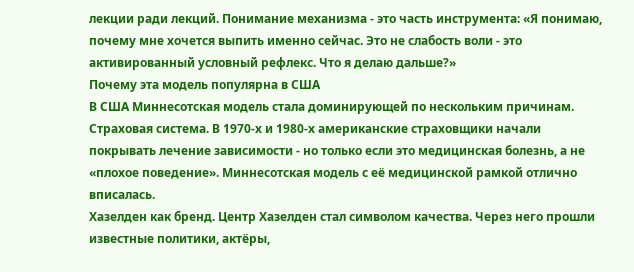лекции ради лекций. Понимание механизма - это часть инструмента: «Я понимаю, почему мне хочется выпить именно сейчас. Это не слабость воли - это активированный условный рефлекс. Что я делаю дальше?»
Почему эта модель популярна в США
В США Миннесотская модель стала доминирующей по нескольким причинам.
Страховая система. В 1970-х и 1980-х американские страховщики начали покрывать лечение зависимости - но только если это медицинская болезнь, а не «плохое поведение». Миннесотская модель с её медицинской рамкой отлично вписалась.
Хазелден как бренд. Центр Хазелден стал символом качества. Через него прошли известные политики, актёры,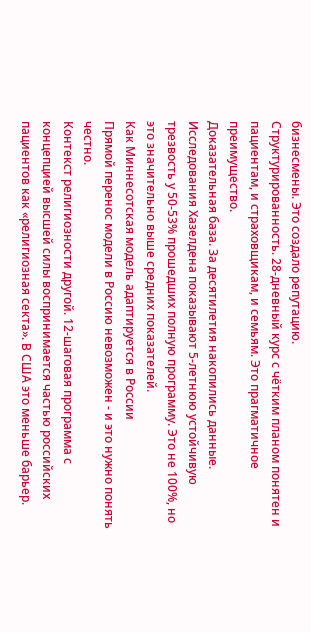бизнесмены. Это создало репутацию.
Структурированность. 28-дневный курс с чётким планом понятен и пациентам, и страховщикам, и семьям. Это прагматичное преимущество.
Доказательная база. За десятилетия накопились данные. Исследования Хазелдена показывают 5-летнюю устойчивую трезвость у 50-53% прошедших полную программу. Это не 100%, но это значительно выше средних показателей.
Как Миннесотская модель адаптируется в России
Прямой перенос модели в Россию невозможен - и это нужно понять честно.
Контекст религиозности другой. 12-шаговая программа с концепцией высшей силы воспринимается частью российских пациентов как «религиозная секта». В США это меньше барьер.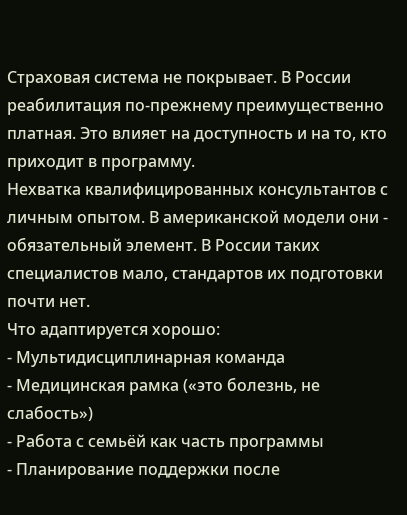Страховая система не покрывает. В России реабилитация по-прежнему преимущественно платная. Это влияет на доступность и на то, кто приходит в программу.
Нехватка квалифицированных консультантов с личным опытом. В американской модели они - обязательный элемент. В России таких специалистов мало, стандартов их подготовки почти нет.
Что адаптируется хорошо:
- Мультидисциплинарная команда
- Медицинская рамка («это болезнь, не слабость»)
- Работа с семьёй как часть программы
- Планирование поддержки после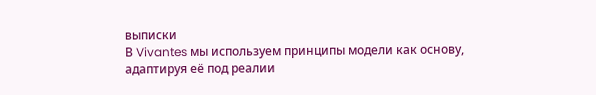выписки
В Vivantes мы используем принципы модели как основу, адаптируя её под реалии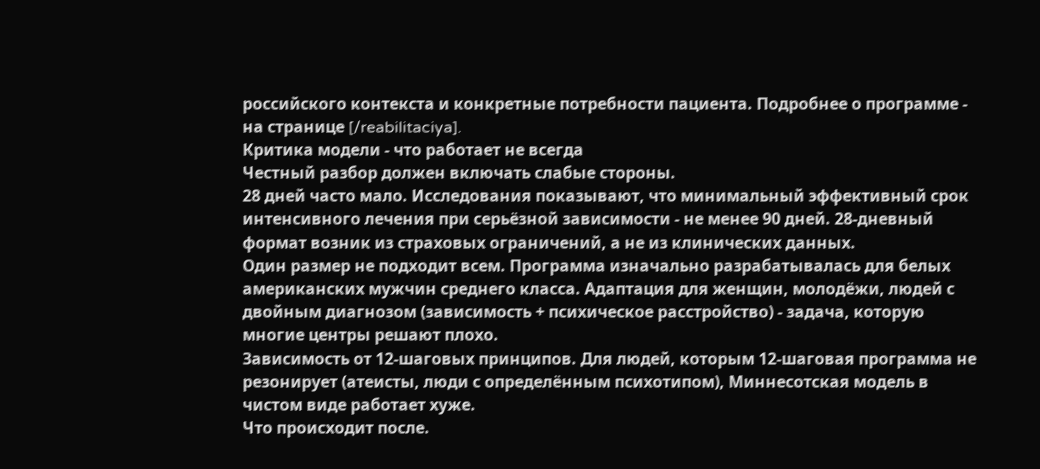российского контекста и конкретные потребности пациента. Подробнее о программе - на странице [/reabilitaciya].
Критика модели - что работает не всегда
Честный разбор должен включать слабые стороны.
28 дней часто мало. Исследования показывают, что минимальный эффективный срок интенсивного лечения при серьёзной зависимости - не менее 90 дней. 28-дневный формат возник из страховых ограничений, а не из клинических данных.
Один размер не подходит всем. Программа изначально разрабатывалась для белых американских мужчин среднего класса. Адаптация для женщин, молодёжи, людей с двойным диагнозом (зависимость + психическое расстройство) - задача, которую многие центры решают плохо.
Зависимость от 12-шаговых принципов. Для людей, которым 12-шаговая программа не резонирует (атеисты, люди с определённым психотипом), Миннесотская модель в чистом виде работает хуже.
Что происходит после.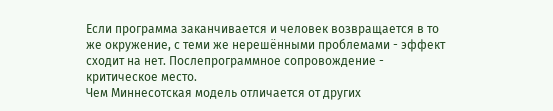Если программа заканчивается и человек возвращается в то же окружение, с теми же нерешёнными проблемами - эффект сходит на нет. Послепрограммное сопровождение - критическое место.
Чем Миннесотская модель отличается от других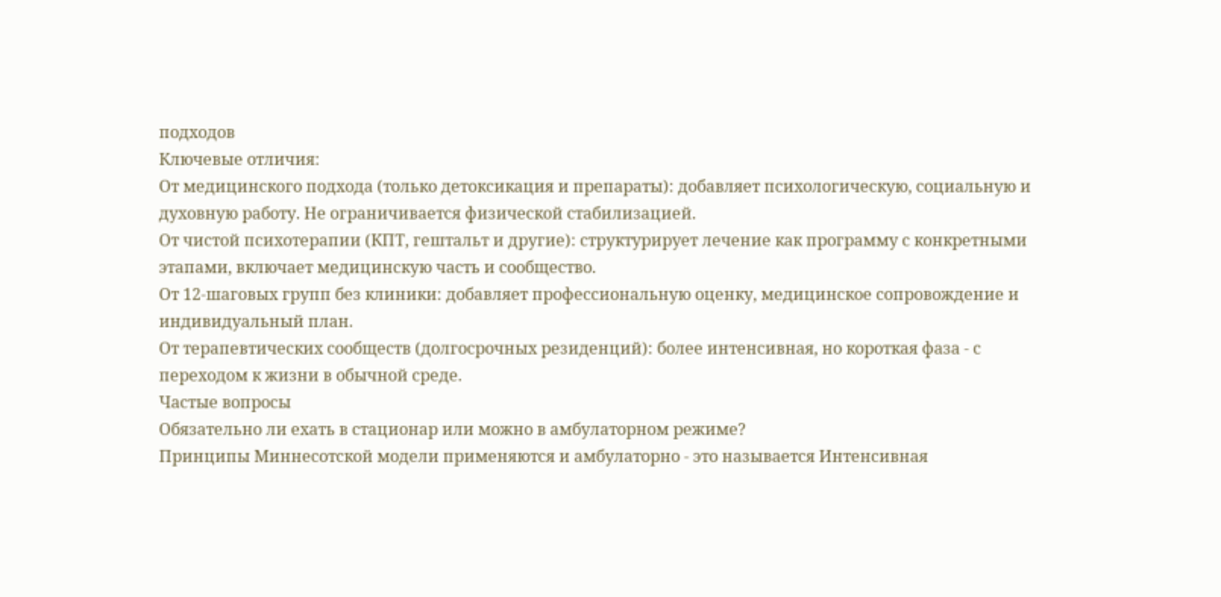подходов
Ключевые отличия:
От медицинского подхода (только детоксикация и препараты): добавляет психологическую, социальную и духовную работу. Не ограничивается физической стабилизацией.
От чистой психотерапии (КПТ, гештальт и другие): структурирует лечение как программу с конкретными этапами, включает медицинскую часть и сообщество.
От 12-шаговых групп без клиники: добавляет профессиональную оценку, медицинское сопровождение и индивидуальный план.
От терапевтических сообществ (долгосрочных резиденций): более интенсивная, но короткая фаза - с переходом к жизни в обычной среде.
Частые вопросы
Обязательно ли ехать в стационар или можно в амбулаторном режиме?
Принципы Миннесотской модели применяются и амбулаторно - это называется Интенсивная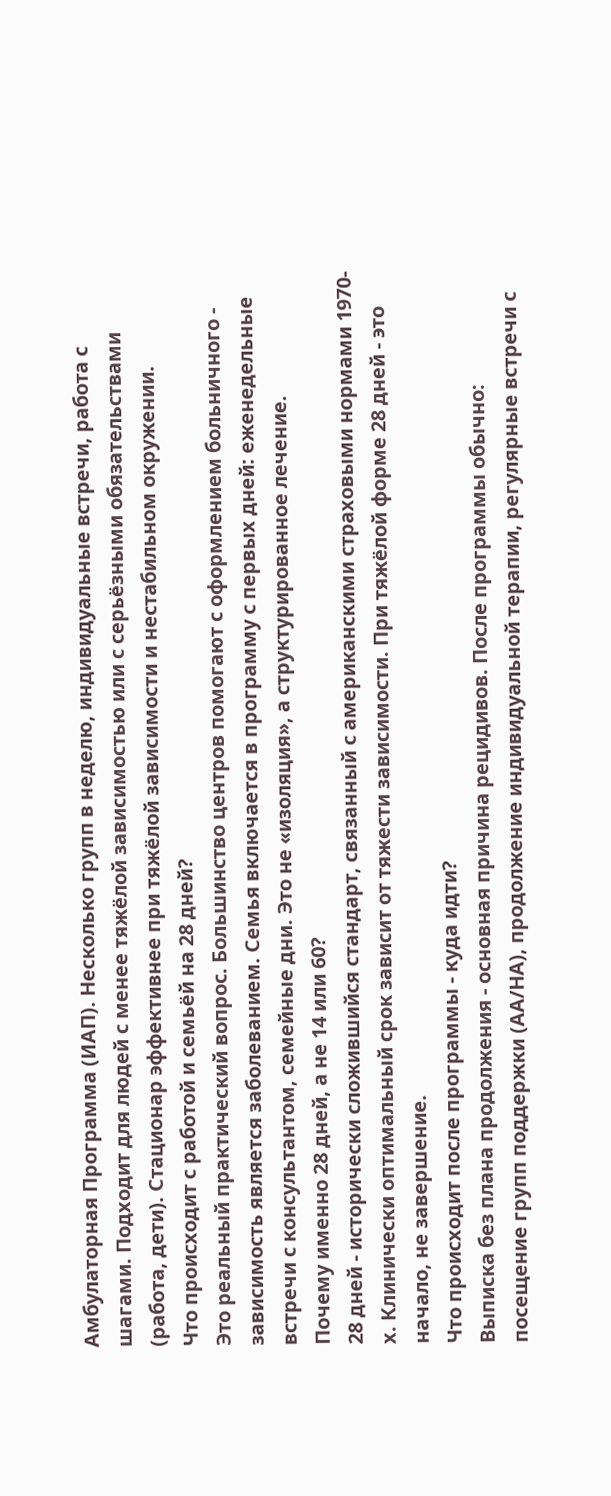Амбулаторная Программа (ИАП). Несколько групп в неделю, индивидуальные встречи, работа с шагами. Подходит для людей с менее тяжёлой зависимостью или с серьёзными обязательствами (работа, дети). Стационар эффективнее при тяжёлой зависимости и нестабильном окружении.
Что происходит с работой и семьёй на 28 дней?
Это реальный практический вопрос. Большинство центров помогают с оформлением больничного - зависимость является заболеванием. Семья включается в программу с первых дней: еженедельные встречи с консультантом, семейные дни. Это не «изоляция», а структурированное лечение.
Почему именно 28 дней, а не 14 или 60?
28 дней - исторически сложившийся стандарт, связанный с американскими страховыми нормами 1970-х. Клинически оптимальный срок зависит от тяжести зависимости. При тяжёлой форме 28 дней - это начало, не завершение.
Что происходит после программы - куда идти?
Выписка без плана продолжения - основная причина рецидивов. После программы обычно: посещение групп поддержки (АА/НА), продолжение индивидуальной терапии, регулярные встречи с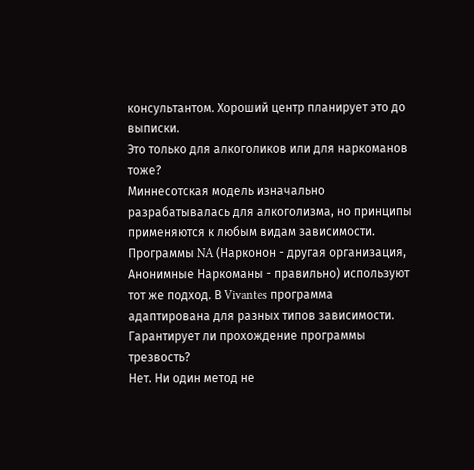консультантом. Хороший центр планирует это до выписки.
Это только для алкоголиков или для наркоманов тоже?
Миннесотская модель изначально разрабатывалась для алкоголизма, но принципы применяются к любым видам зависимости. Программы NA (Нарконон - другая организация, Анонимные Наркоманы - правильно) используют тот же подход. В Vivantes программа адаптирована для разных типов зависимости.
Гарантирует ли прохождение программы трезвость?
Нет. Ни один метод не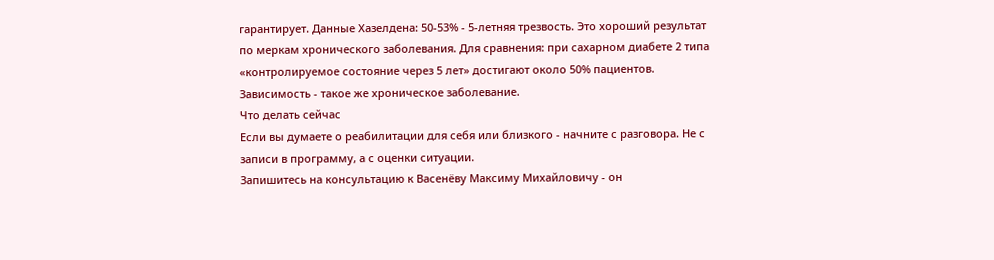гарантирует. Данные Хазелдена: 50-53% - 5-летняя трезвость. Это хороший результат по меркам хронического заболевания. Для сравнения: при сахарном диабете 2 типа «контролируемое состояние через 5 лет» достигают около 50% пациентов. Зависимость - такое же хроническое заболевание.
Что делать сейчас
Если вы думаете о реабилитации для себя или близкого - начните с разговора. Не с записи в программу, а с оценки ситуации.
Запишитесь на консультацию к Васенёву Максиму Михайловичу - он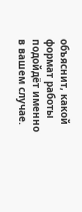объяснит, какой формат работы подойдёт именно в вашем случае.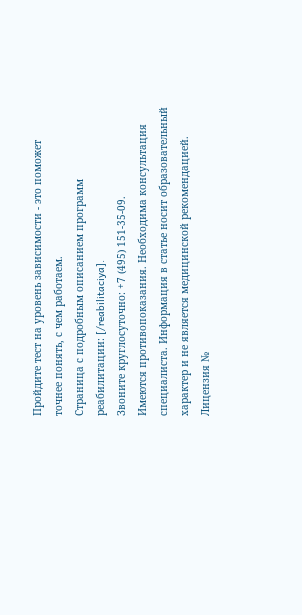Пройдите тест на уровень зависимости - это поможет точнее понять, с чем работаем.
Страница с подробным описанием программ реабилитации: [/reabilitaciya].
Звоните круглосуточно: +7 (495) 151-35-09.
Имеются противопоказания. Необходима консультация специалиста. Информация в статье носит образовательный характер и не является медицинской рекомендацией. Лицензия №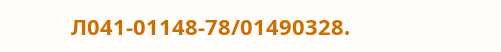Л041-01148-78/01490328.